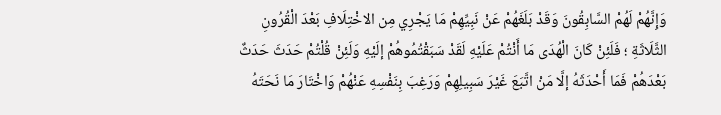وَإِنَّهُمْ لَهُمْ السَّابِقُونَ وَقَدْ بَلَغَهُمْ عَنْ نَبِيِّهِمْ مَا يَجْرِي مِن الاخْتِلَافِ بَعْدَ الْقُرُونِ الثَّلَاثَةِ ؛ فَلَئِنْ كَانَ الْهُدَى مَا أَنْتُمْ عَلَيْهِ لَقَدْ سَبَقْتُمُوهُمْ إلَيْهِ وَلَئِنْ قُلْتُمْ حَدَثَ حَدَثٌ بَعْدَهُمْ فَمَا أَحْدَثَهُ إلَّا مَنْ اتَّبَعَ غَيْرَ سَبِيلِهِمْ وَرَغِبَ بِنَفْسِهِ عَنْهُمْ وَاخْتَارَ مَا نَحَتَهُ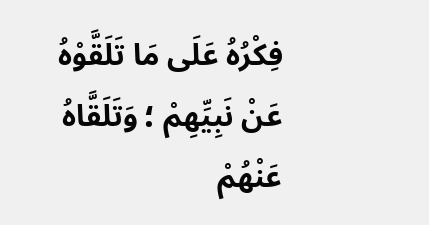فِكْرُهُ عَلَى مَا تَلَقَّوْهُ عَنْ نَبِيِّهِمْ ؛ وَتَلَقَّاهُ عَنْهُمْ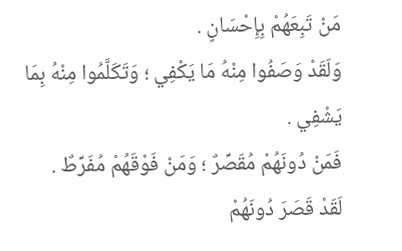مَنْ تَبِعَهُمْ بِإِحْسَانٍ .
وَلَقَدْ وَصَفُوا مِنْهُ مَا يَكْفِي ؛ وَتَكَلَّمُوا مِنْهُ بِمَا يَشْفِي .
فَمَنْ دُونَهُمْ مُقَصِّرٌ ؛ وَمَنْ فَوْقَهُمْ مُفَرِّطٌ .
لَقَدْ قَصَرَ دُونَهُمْ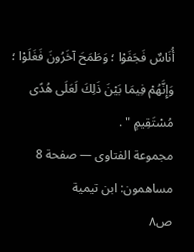أُنَاسٌ فَجَفَوْا ؛ وَطَمَحَ آخَرُونَ فَغَلَوْا ؛ وَإِنَّهُمْ فِيمَا بَيْنَ ذَلِكَ لَعَلَى هُدًى مُسْتَقِيمٍ " .
مجموعة الفتاوى — صفحة 8
مساهمون: ابن تيمية
ص٨